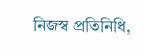নিজস্ব প্রতিনিধি,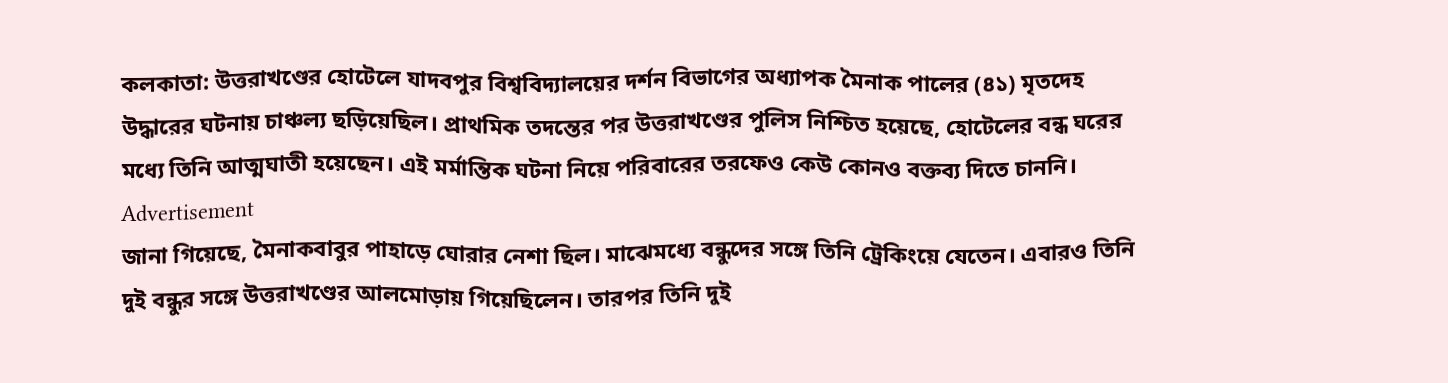কলকাতা: উত্তরাখণ্ডের হোটেলে যাদবপুর বিশ্ববিদ্যালয়ের দর্শন বিভাগের অধ্যাপক মৈনাক পালের (৪১) মৃতদেহ উদ্ধারের ঘটনায় চাঞ্চল্য ছড়িয়েছিল। প্রাথমিক তদন্তের পর উত্তরাখণ্ডের পুলিস নিশ্চিত হয়েছে, হোটেলের বন্ধ ঘরের মধ্যে তিনি আত্মঘাতী হয়েছেন। এই মর্মান্তিক ঘটনা নিয়ে পরিবারের তরফেও কেউ কোনও বক্তব্য দিতে চাননি।
Advertisement
জানা গিয়েছে, মৈনাকবাবুর পাহাড়ে ঘোরার নেশা ছিল। মাঝেমধ্যে বন্ধুদের সঙ্গে তিনি ট্রেকিংয়ে যেতেন। এবারও তিনি দুই বন্ধুর সঙ্গে উত্তরাখণ্ডের আলমোড়ায় গিয়েছিলেন। তারপর তিনি দুই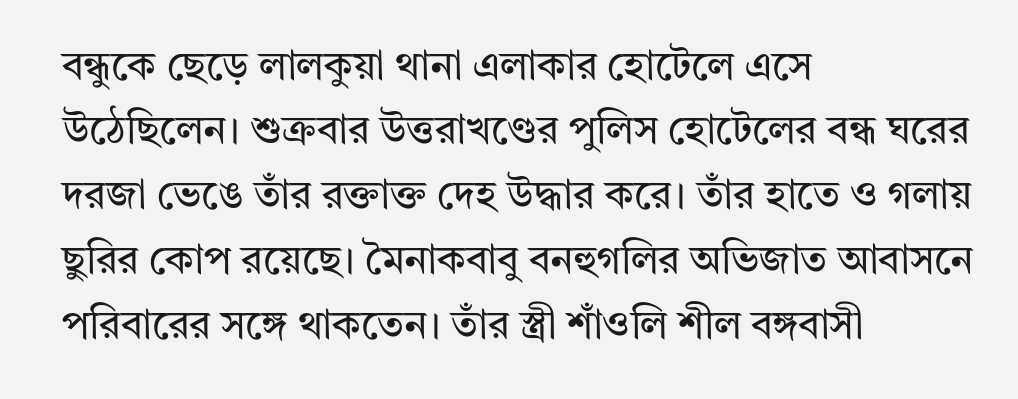বন্ধুকে ছেড়ে লালকুয়া থানা এলাকার হোটেলে এসে উঠেছিলেন। শুক্রবার উত্তরাখণ্ডের পুলিস হোটেলের বন্ধ ঘরের দরজা ভেঙে তাঁর রক্তাক্ত দেহ উদ্ধার করে। তাঁর হাতে ও গলায় ছুরির কোপ রয়েছে। মৈনাকবাবু বনহুগলির অভিজাত আবাসনে পরিবারের সঙ্গে থাকতেন। তাঁর স্ত্রী শাঁওলি শীল বঙ্গবাসী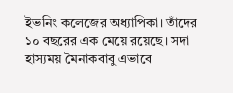ইভনিং কলেজের অধ্যাপিকা। তাঁদের ১০ বছরের এক মেয়ে রয়েছে। সদা হাস্যময় মৈনাকবাবু এভাবে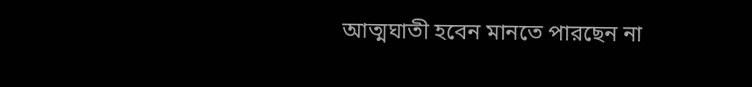আত্মঘাতী হবেন মানতে পারছেন না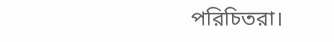পরিচিতরা।